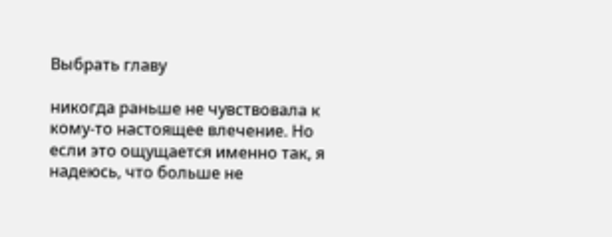Выбрать главу

никогда раньше не чувствовала к кому-то настоящее влечение. Но если это ощущается именно так, я надеюсь, что больше не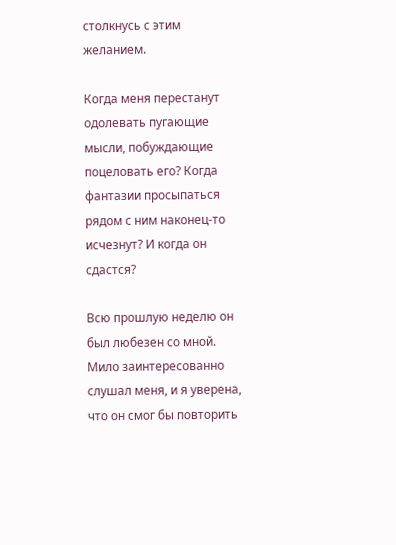столкнусь с этим желанием.

Когда меня перестанут одолевать пугающие мысли, побуждающие поцеловать его? Когда фантазии просыпаться рядом с ним наконец-то исчезнут? И когда он сдастся?

Всю прошлую неделю он был любезен со мной. Мило заинтересованно слушал меня, и я уверена, что он смог бы повторить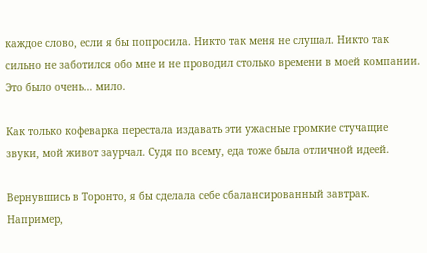каждое слово, если я бы попросила. Никто так меня не слушал. Никто так сильно не заботился обо мне и не проводил столько времени в моей компании. Это было очень… мило.

Как только кофеварка перестала издавать эти ужасные громкие стучащие звуки, мой живот заурчал. Судя по всему, еда тоже была отличной идеей.

Вернувшись в Торонто, я бы сделала себе сбалансированный завтрак. Например,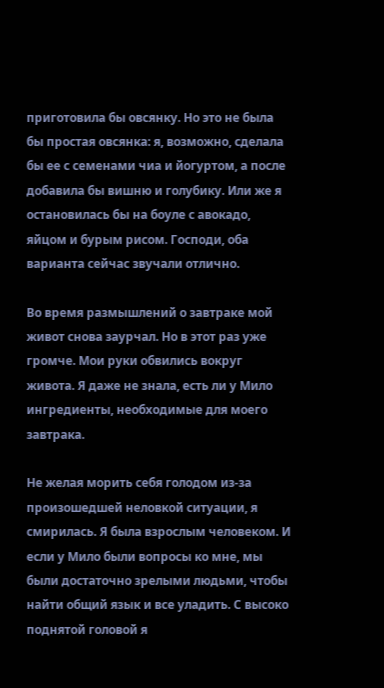приготовила бы овсянку. Но это не была бы простая овсянка: я, возможно, сделала бы ее с семенами чиа и йогуртом, а после добавила бы вишню и голубику. Или же я остановилась бы на боуле с авокадо, яйцом и бурым рисом. Господи, оба варианта сейчас звучали отлично.

Во время размышлений о завтраке мой живот снова заурчал. Но в этот раз уже громче. Мои руки обвились вокруг живота. Я даже не знала, есть ли у Мило ингредиенты, необходимые для моего завтрака.

Не желая морить себя голодом из-за произошедшей неловкой ситуации, я смирилась. Я была взрослым человеком. И если у Мило были вопросы ко мне, мы были достаточно зрелыми людьми, чтобы найти общий язык и все уладить. С высоко поднятой головой я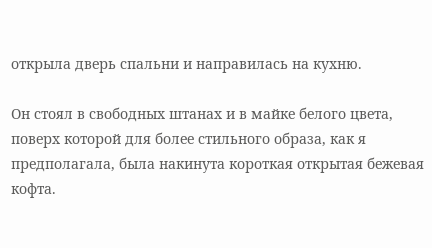открыла дверь спальни и направилась на кухню.

Он стоял в свободных штанах и в майке белого цвета, поверх которой для более стильного образа, как я предполагала, была накинута короткая открытая бежевая кофта.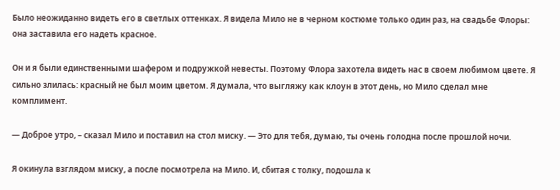Было неожиданно видеть его в светлых оттенках. Я видела Мило не в черном костюме только один раз, на свадьбе Флоры: она заставила его надеть красное.

Он и я были единственными шафером и подружкой невесты. Поэтому Флора захотела видеть нас в своем любимом цвете. Я сильно злилась: красный не был моим цветом. Я думала, что выгляжу как клоун в этот день, но Мило сделал мне комплимент.

— Доброе утро, – сказал Мило и поставил на стол миску. — Это для тебя, думаю, ты очень голодна после прошлой ночи.

Я окинула взглядом миску, а после посмотрела на Мило. И, сбитая с толку, подошла к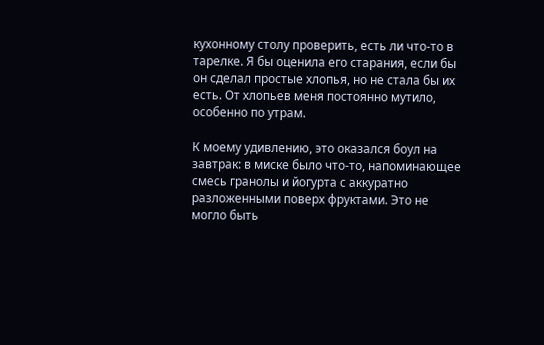кухонному столу проверить, есть ли что-то в тарелке. Я бы оценила его старания, если бы он сделал простые хлопья, но не стала бы их есть. От хлопьев меня постоянно мутило, особенно по утрам.

К моему удивлению, это оказался боул на завтрак: в миске было что-то, напоминающее смесь гранолы и йогурта с аккуратно разложенными поверх фруктами. Это не могло быть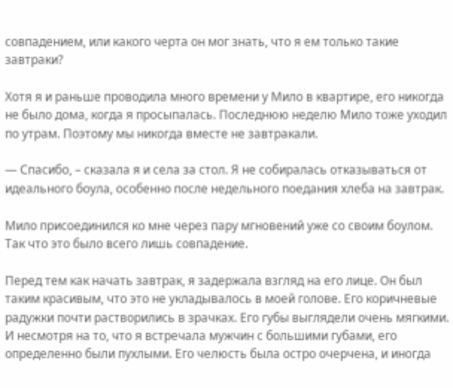совпадением, или какого черта он мог знать, что я ем только такие завтраки?

Хотя я и раньше проводила много времени у Мило в квартире, его никогда не было дома, когда я просыпалась. Последнюю неделю Мило тоже уходил по утрам. Поэтому мы никогда вместе не завтракали.

— Спасибо, – сказала я и села за стол. Я не собиралась отказываться от идеального боула, особенно после недельного поедания хлеба на завтрак.

Мило присоединился ко мне через пару мгновений уже со своим боулом. Так что это было всего лишь совпадение.

Перед тем как начать завтрак, я задержала взгляд на его лице. Он был таким красивым, что это не укладывалось в моей голове. Его коричневые радужки почти растворились в зрачках. Его губы выглядели очень мягкими. И несмотря на то, что я встречала мужчин с большими губами, его определенно были пухлыми. Его челюсть была остро очерчена, и иногда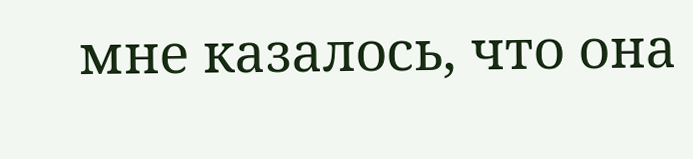мне казалось, что она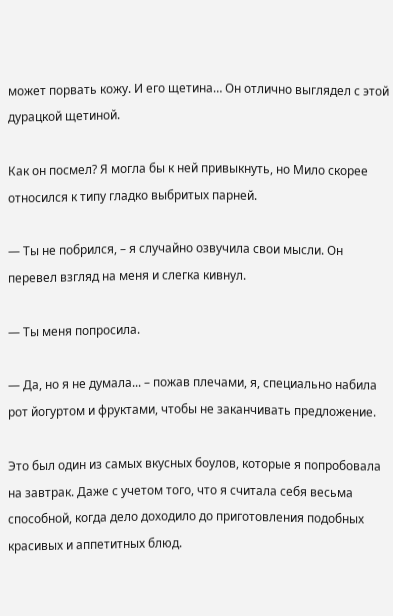может порвать кожу. И его щетина… Он отлично выглядел с этой дурацкой щетиной.

Как он посмел? Я могла бы к ней привыкнуть, но Мило скорее относился к типу гладко выбритых парней.

— Ты не побрился, – я случайно озвучила свои мысли. Он перевел взгляд на меня и слегка кивнул.

— Ты меня попросила.

— Да, но я не думала... – пожав плечами, я, специально набила рот йогуртом и фруктами, чтобы не заканчивать предложение.

Это был один из самых вкусных боулов, которые я попробовала на завтрак. Даже с учетом того, что я считала себя весьма способной, когда дело доходило до приготовления подобных красивых и аппетитных блюд.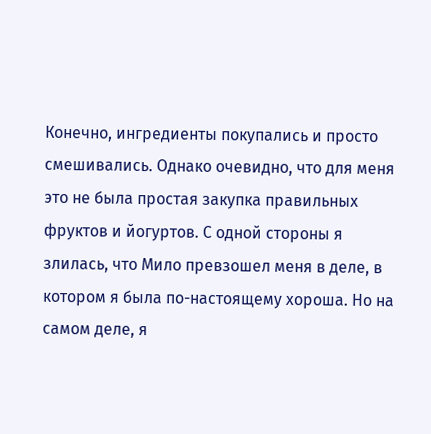Конечно, ингредиенты покупались и просто смешивались. Однако очевидно, что для меня это не была простая закупка правильных фруктов и йогуртов. С одной стороны я злилась, что Мило превзошел меня в деле, в котором я была по-настоящему хороша. Но на самом деле, я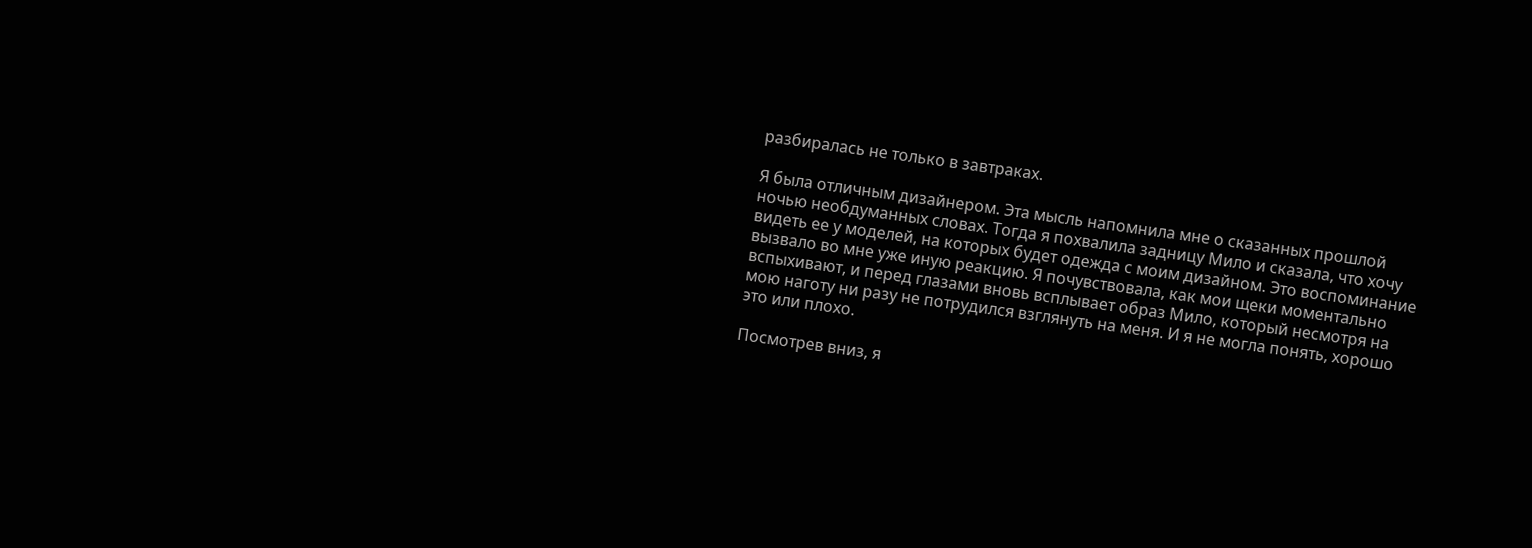разбиралась не только в завтраках.

Я была отличным дизайнером. Эта мысль напомнила мне о сказанных прошлой ночью необдуманных словах. Тогда я похвалила задницу Мило и сказала, что хочу видеть ее у моделей, на которых будет одежда с моим дизайном. Это воспоминание вызвало во мне уже иную реакцию. Я почувствовала, как мои щеки моментально вспыхивают, и перед глазами вновь всплывает образ Мило, который несмотря на мою наготу ни разу не потрудился взглянуть на меня. И я не могла понять, хорошо это или плохо.

Посмотрев вниз, я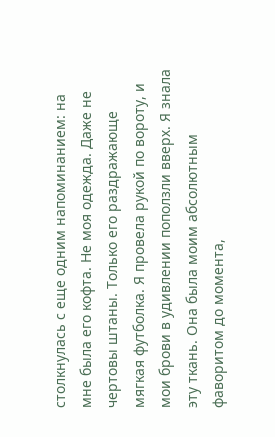столкнулась с еще одним напоминанием: на мне была его кофта. Не моя одежда. Даже не чертовы штаны. Только его раздражающе мягкая футболка. Я провела рукой по вороту, и мои брови в удивлении поползли вверх. Я знала эту ткань. Она была моим абсолютным фаворитом до момента,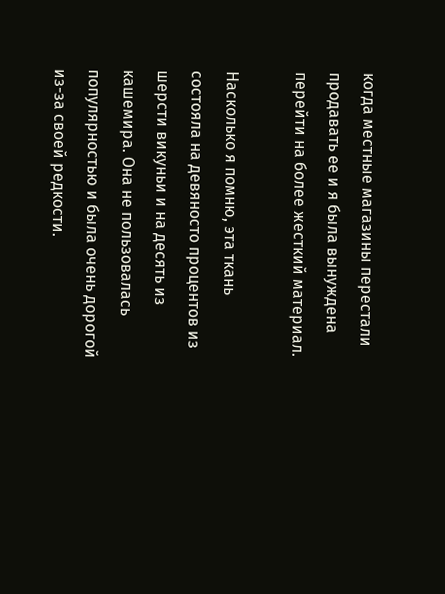когда местные магазины перестали продавать ее и я была вынуждена перейти на более жесткий материал.

Насколько я помню, эта ткань состояла на девяносто процентов из шерсти викуньи и на десять из кашемира. Она не пользовалась популярностью и была очень дорогой из-за своей редкости.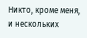Никто, кроме меня, и нескольких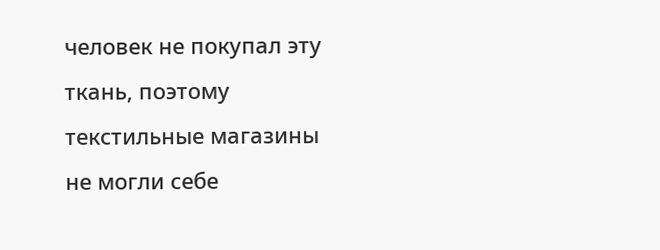человек не покупал эту ткань, поэтому текстильные магазины не могли себе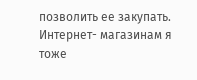позволить ее закупать. Интернет- магазинам я тоже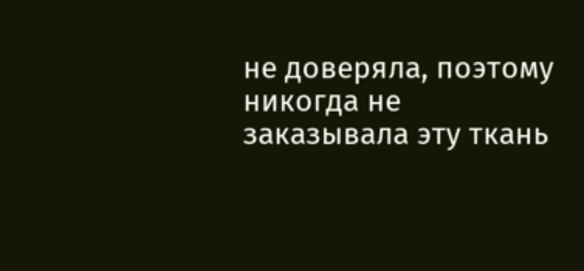не доверяла, поэтому никогда не заказывала эту ткань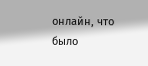онлайн, что было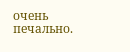очень печально.